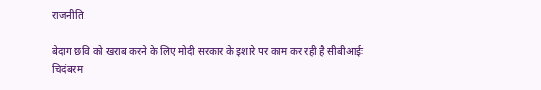राजनीति

बेदाग छवि को खराब करने के लिए मोदी सरकार के इशारे पर काम कर रही है सीबीआईः चिदंबरम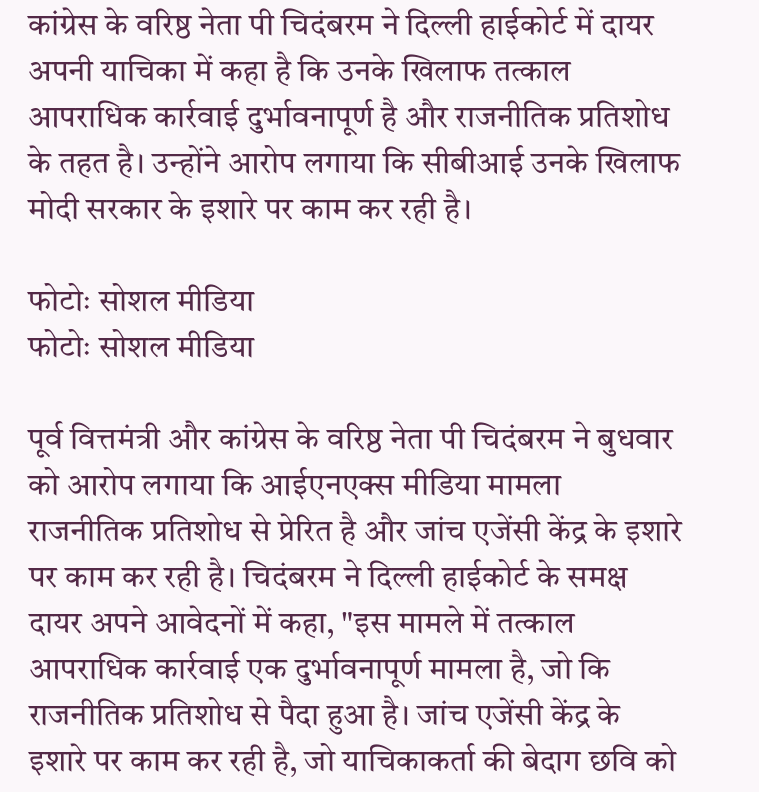कांग्रेस के वरिष्ठ नेता पी चिदंबरम ने दिल्ली हाईकोर्ट में दायर अपनी याचिका में कहा है कि उनके खिलाफ तत्काल आपराधिक कार्रवाई दुर्भावनापूर्ण है और राजनीतिक प्रतिशोध के तहत है। उन्होंने आरोप लगाया कि सीबीआई उनके खिलाफ मोदी सरकार के इशारे पर काम कर रही है।

फोटोः सोशल मीडिया
फोटोः सोशल मीडिया

पूर्व वित्तमंत्री और कांग्रेस के वरिष्ठ नेता पी चिदंबरम ने बुधवार को आरोप लगाया कि आईएनएक्स मीडिया मामला राजनीतिक प्रतिशोध से प्रेरित है और जांच एजेंसी केंद्र के इशारे पर काम कर रही है। चिदंबरम ने दिल्ली हाईकोर्ट के समक्ष दायर अपने आवेदनों में कहा, "इस मामले में तत्काल आपराधिक कार्रवाई एक दुर्भावनापूर्ण मामला है, जो कि राजनीतिक प्रतिशोध से पैदा हुआ है। जांच एजेंसी केंद्र के इशारे पर काम कर रही है, जो याचिकाकर्ता की बेदाग छवि को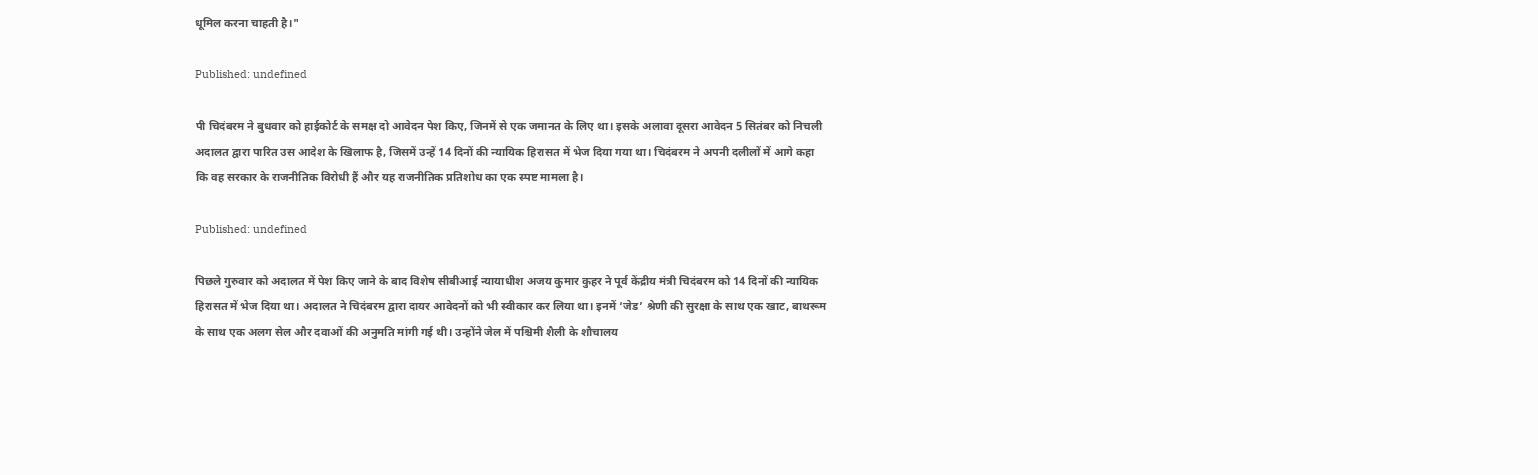धूमिल करना चाहती है।"

Published: undefined

पी चिदंबरम ने बुधवार को हाईकोर्ट के समक्ष दो आवेदन पेश किए, जिनमें से एक जमानत के लिए था। इसके अलावा दूसरा आवेदन 5 सितंबर को निचली अदालत द्वारा पारित उस आदेश के खिलाफ है, जिसमें उन्हें 14 दिनों की न्यायिक हिरासत में भेज दिया गया था। चिदंबरम ने अपनी दलीलों में आगे कहा कि वह सरकार के राजनीतिक विरोधी हैं और यह राजनीतिक प्रतिशोध का एक स्पष्ट मामला है।

Published: undefined

पिछले गुरुवार को अदालत में पेश किए जाने के बाद विशेष सीबीआई न्यायाधीश अजय कुमार कुहर ने पूर्व केंद्रीय मंत्री चिदंबरम को 14 दिनों की न्यायिक हिरासत में भेज दिया था। अदालत ने चिदंबरम द्वारा दायर आवेदनों को भी स्वीकार कर लिया था। इनमें ‘जेड’ श्रेणी की सुरक्षा के साथ एक खाट, बाथरूम के साथ एक अलग सेल और दवाओं की अनुमति मांगी गई थी। उन्होंने जेल में पश्चिमी शैली के शौचालय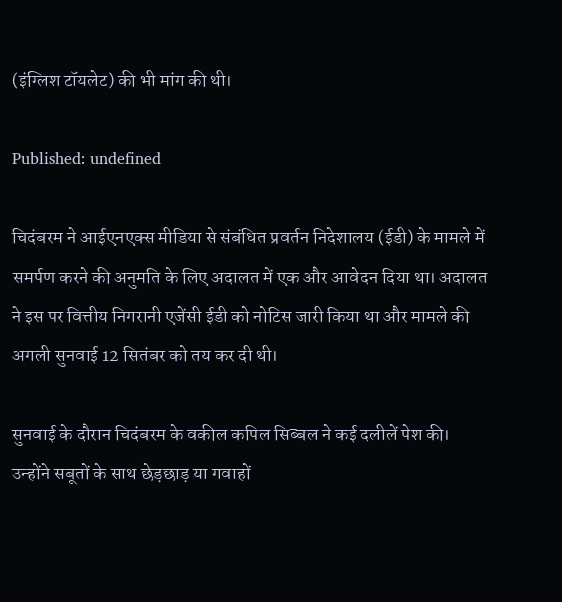(इंग्लिश टॉयलेट) की भी मांग की थी।

Published: undefined

चिदंबरम ने आईएनएक्स मीडिया से संबंधित प्रवर्तन निदेशालय (ईडी) के मामले में समर्पण करने की अनुमति के लिए अदालत में एक और आवेदन दिया था। अदालत ने इस पर वित्तीय निगरानी एजेंसी ईडी को नोटिस जारी किया था और मामले की अगली सुनवाई 12 सितंबर को तय कर दी थी।

सुनवाई के दौरान चिदंबरम के वकील कपिल सिब्बल ने कई दलीलें पेश की। उन्होंने सबूतों के साथ छेड़छाड़ या गवाहों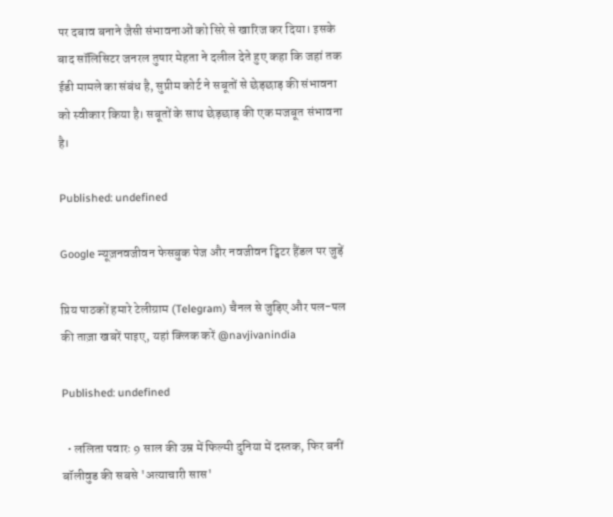पर दबाव बनाने जैसी संभावनाओं को सिरे से खारिज कर दिया। इसके बाद सॉलिसिटर जनरल तुषार मेहता ने दलील देते हुए कहा कि जहां तक ईडी मामले का संबंध है, सुप्रीम कोर्ट ने सबूतों से छेड़छाड़ की संभावना को स्वीकार किया है। सबूतों के साथ छेड़छाड़ की एक मजबूत संभावना है।

Published: undefined

Google न्यूज़नवजीवन फेसबुक पेज और नवजीवन ट्विटर हैंडल पर जुड़ें

प्रिय पाठकों हमारे टेलीग्राम (Telegram) चैनल से जुड़िए और पल-पल की ताज़ा खबरें पाइए, यहां क्लिक करें @navjivanindia

Published: undefined

  • ललिता पवारः 9 साल की उम्र में फिल्मी दुनिया में दस्तक, फिर बनीं बॉलीवुड की सबसे 'अत्याचारी सास'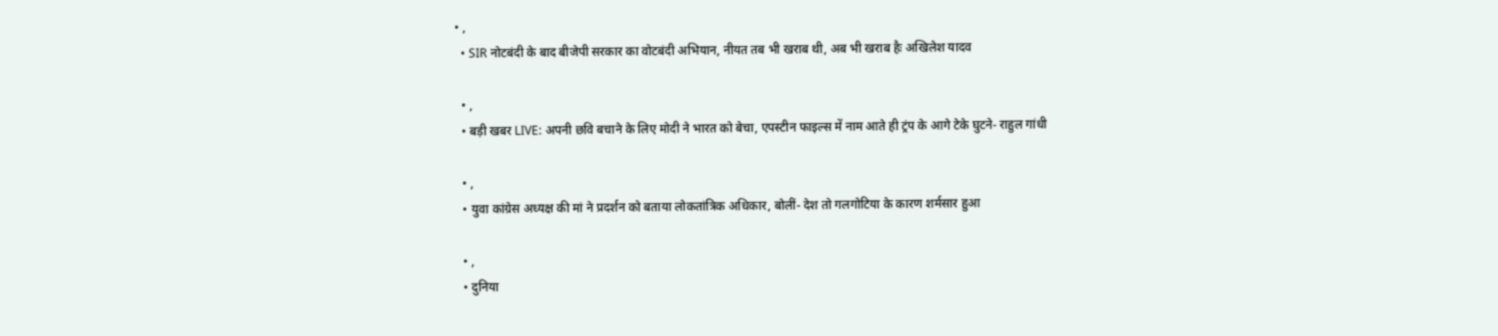• ,
  • SIR नोटबंदी के बाद बीजेपी सरकार का वोटबंदी अभियान, नीयत तब भी खराब थी, अब भी खराब हैः अखिलेश यादव

  • ,
  • बड़ी खबर LIVE: अपनी छवि बचाने के लिए मोदी ने भारत को बेचा, एपस्टीन फाइल्स में नाम आते ही ट्रंप के आगे टेके घुटने- राहुल गांधी

  • ,
  • युवा कांग्रेस अध्यक्ष की मां ने प्रदर्शन को बताया लोकतांत्रिक अधिकार, बोलीं- देश तो गलगोटिया के कारण शर्मसार हुआ

  • ,
  • दुनिया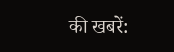की खबरें: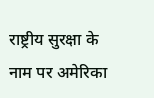राष्ट्रीय सुरक्षा के नाम पर अमेरिका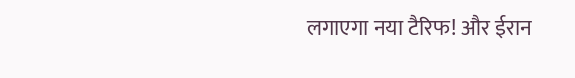लगाएगा नया टैरिफ! और ईरान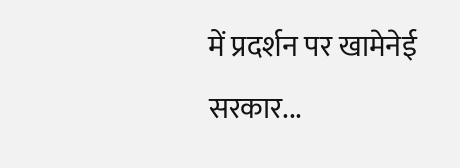में प्रदर्शन पर खामेनेई सरकार...